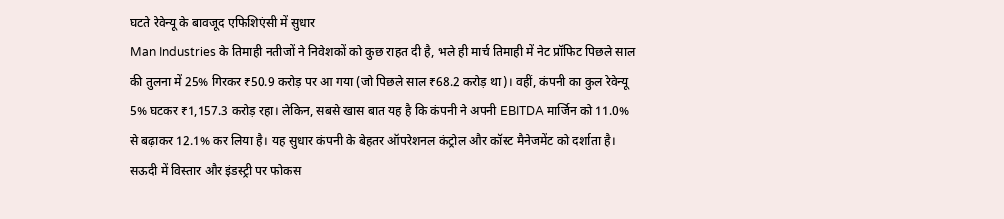घटते रेवेन्यू के बावजूद एफिशिएंसी में सुधार
Man Industries के तिमाही नतीजों ने निवेशकों को कुछ राहत दी है, भले ही मार्च तिमाही में नेट प्रॉफिट पिछले साल की तुलना में 25% गिरकर ₹50.9 करोड़ पर आ गया (जो पिछले साल ₹68.2 करोड़ था)। वहीं, कंपनी का कुल रेवेन्यू 5% घटकर ₹1,157.3 करोड़ रहा। लेकिन, सबसे खास बात यह है कि कंपनी ने अपनी EBITDA मार्जिन को 11.0% से बढ़ाकर 12.1% कर लिया है। यह सुधार कंपनी के बेहतर ऑपरेशनल कंट्रोल और कॉस्ट मैनेजमेंट को दर्शाता है।
सऊदी में विस्तार और इंडस्ट्री पर फोकस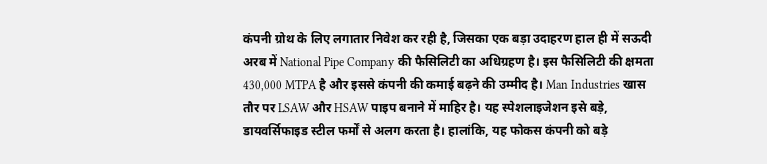कंपनी ग्रोथ के लिए लगातार निवेश कर रही है, जिसका एक बड़ा उदाहरण हाल ही में सऊदी अरब में National Pipe Company की फैसिलिटी का अधिग्रहण है। इस फैसिलिटी की क्षमता 430,000 MTPA है और इससे कंपनी की कमाई बढ़ने की उम्मीद है। Man Industries खास तौर पर LSAW और HSAW पाइप बनाने में माहिर है। यह स्पेशलाइजेशन इसे बड़े, डायवर्सिफाइड स्टील फर्मों से अलग करता है। हालांकि, यह फोकस कंपनी को बड़े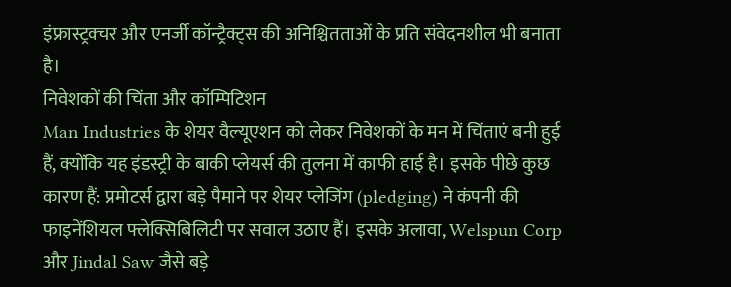इंफ्रास्ट्रक्चर और एनर्जी कॉन्ट्रैक्ट्स की अनिश्चितताओं के प्रति संवेदनशील भी बनाता है।
निवेशकों की चिंता और कॉम्पिटिशन
Man Industries के शेयर वैल्यूएशन को लेकर निवेशकों के मन में चिंताएं बनी हुई हैं, क्योंकि यह इंडस्ट्री के बाकी प्लेयर्स की तुलना में काफी हाई है। इसके पीछे कुछ कारण हैं: प्रमोटर्स द्वारा बड़े पैमाने पर शेयर प्लेजिंग (pledging) ने कंपनी की फाइनेंशियल फ्लेक्सिबिलिटी पर सवाल उठाए हैं। इसके अलावा, Welspun Corp और Jindal Saw जैसे बड़े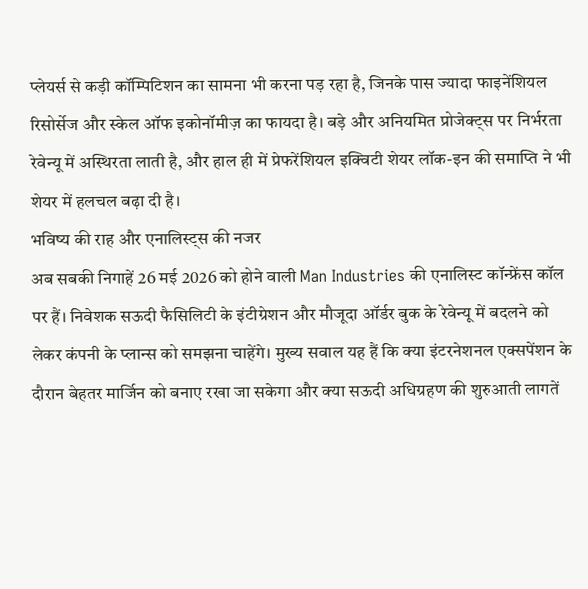प्लेयर्स से कड़ी कॉम्पिटिशन का सामना भी करना पड़ रहा है, जिनके पास ज्यादा फाइनेंशियल रिसोर्सेज और स्केल ऑफ इकोनॉमीज़ का फायदा है। बड़े और अनियमित प्रोजेक्ट्स पर निर्भरता रेवेन्यू में अस्थिरता लाती है, और हाल ही में प्रेफरेंशियल इक्विटी शेयर लॉक-इन की समाप्ति ने भी शेयर में हलचल बढ़ा दी है।
भविष्य की राह और एनालिस्ट्स की नजर
अब सबकी निगाहें 26 मई 2026 को होने वाली Man Industries की एनालिस्ट कॉन्फ्रेंस कॉल पर हैं। निवेशक सऊदी फैसिलिटी के इंटीग्रेशन और मौजूदा ऑर्डर बुक के रेवेन्यू में बदलने को लेकर कंपनी के प्लान्स को समझना चाहेंगे। मुख्य सवाल यह हैं कि क्या इंटरनेशनल एक्सपेंशन के दौरान बेहतर मार्जिन को बनाए रखा जा सकेगा और क्या सऊदी अधिग्रहण की शुरुआती लागतें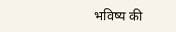भविष्य की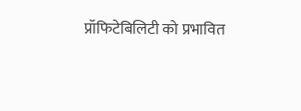प्रॉफिटेबिलिटी को प्रभावित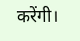करेंगी।